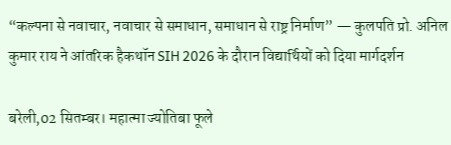“कल्पना से नवाचार, नवाचार से समाधान, समाधान से राष्ट्र निर्माण” — कुलपति प्रो. अनिल कुमार राय ने आंतरिक हैकथॉन SIH 2026 के दौरान विद्यार्थियों को दिया मार्गदर्शन

बरेली,02 सितम्बर। महात्मा ज्योतिबा फूले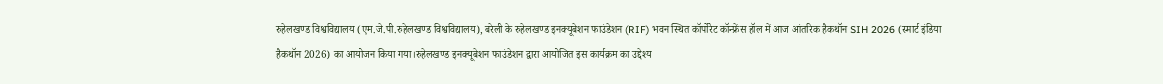रुहेलखण्ड विश्वविद्यालय (एम.जे.पी.रुहेलखण्ड विश्वविद्यालय), बरेली के रुहेलखण्ड इनक्यूबेशन फाउंडेशन (RIF) भवन स्थित कॉर्पोरेट कॉन्फ्रेंस हॉल में आज आंतरिक हैकथॉन SIH 2026 (स्मार्ट इंडिया हैकथॉन 2026) का आयोजन किया गया।रुहेलखण्ड इनक्यूबेशन फाउंडेशन द्वारा आयोजित इस कार्यक्रम का उद्देश्य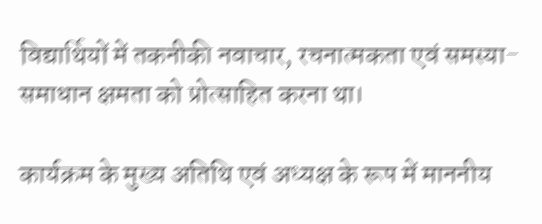विद्यार्थियों में तकनीकी नवाचार, रचनात्मकता एवं समस्या-समाधान क्षमता को प्रोत्साहित करना था।

कार्यक्रम के मुख्य अतिथि एवं अध्यक्ष के रूप में माननीय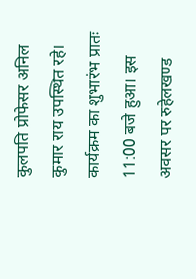कुलपति प्रोफेसर अनिल कुमार राय उपस्थित रहे। कार्यक्रम का शुभारंभ प्रातः 11:00 बजे हुआ। इस अवसर पर रुहेलखण्ड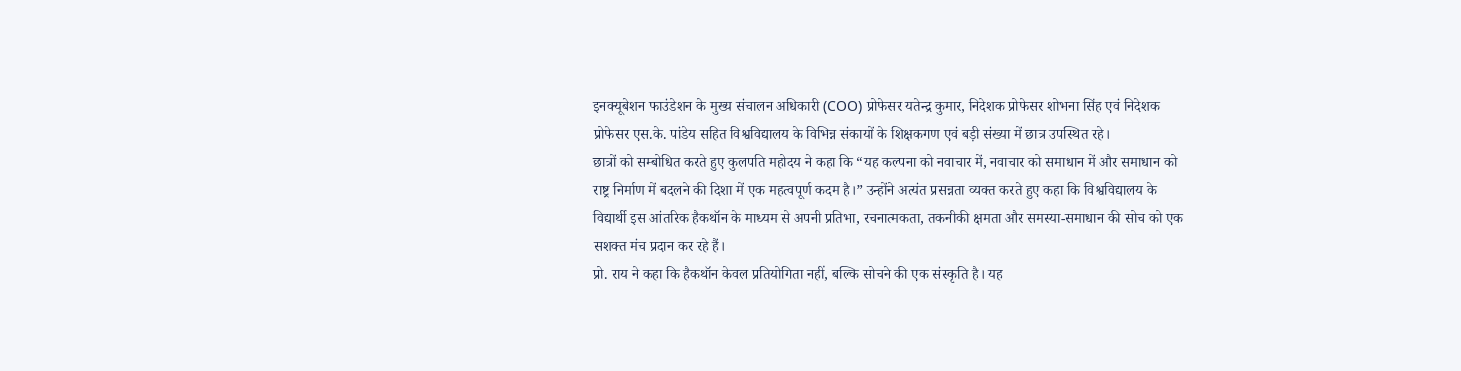इनक्यूबेशन फाउंडेशन के मुख्य संचालन अधिकारी (COO) प्रोफेसर यतेन्द्र कुमार, निदेशक प्रोफेसर शोभना सिंह एवं निदेशक प्रोफेसर एस.के. पांडेय सहित विश्वविद्यालय के विभिन्न संकायों के शिक्षकगण एवं बड़ी संख्या में छात्र उपस्थित रहे।
छात्रों को सम्बोधित करते हुए कुलपति महोदय ने कहा कि “यह कल्पना को नवाचार में, नवाचार को समाधान में और समाधान को राष्ट्र निर्माण में बदलने की दिशा में एक महत्वपूर्ण कदम है।” उन्होंने अत्यंत प्रसन्नता व्यक्त करते हुए कहा कि विश्वविद्यालय के विद्यार्थी इस आंतरिक हैकथॉन के माध्यम से अपनी प्रतिभा, रचनात्मकता, तकनीकी क्षमता और समस्या-समाधान की सोच को एक सशक्त मंच प्रदान कर रहे हैं।
प्रो. राय ने कहा कि हैकथॉन केवल प्रतियोगिता नहीं, बल्कि सोचने की एक संस्कृति है। यह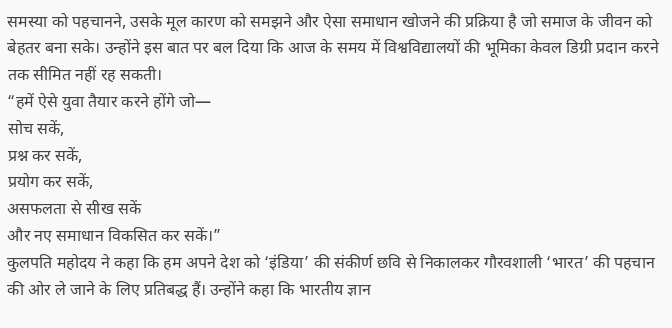समस्या को पहचानने, उसके मूल कारण को समझने और ऐसा समाधान खोजने की प्रक्रिया है जो समाज के जीवन को बेहतर बना सके। उन्होंने इस बात पर बल दिया कि आज के समय में विश्वविद्यालयों की भूमिका केवल डिग्री प्रदान करने तक सीमित नहीं रह सकती।
“हमें ऐसे युवा तैयार करने होंगे जो—
सोच सकें,
प्रश्न कर सकें,
प्रयोग कर सकें,
असफलता से सीख सकें
और नए समाधान विकसित कर सकें।”
कुलपति महोदय ने कहा कि हम अपने देश को ‘इंडिया’ की संकीर्ण छवि से निकालकर गौरवशाली ‘भारत’ की पहचान की ओर ले जाने के लिए प्रतिबद्ध हैं। उन्होंने कहा कि भारतीय ज्ञान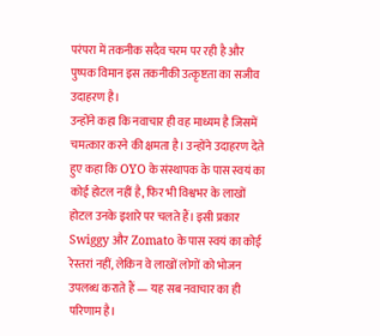परंपरा में तकनीक सदैव चरम पर रही है और पुष्पक विमान इस तकनीकी उत्कृष्टता का सजीव उदाहरण है।
उन्होंने कहा कि नवाचार ही वह माध्यम है जिसमें चमत्कार करने की क्षमता है। उन्होंने उदाहरण देते हुए कहा कि OYO के संस्थापक के पास स्वयं का कोई होटल नहीं है, फिर भी विश्वभर के लाखों होटल उनके इशारे पर चलते हैं। इसी प्रकार Swiggy और Zomato के पास स्वयं का कोई रेस्तरां नहीं, लेकिन वे लाखों लोगों को भोजन उपलब्ध कराते हैं — यह सब नवाचार का ही परिणाम है।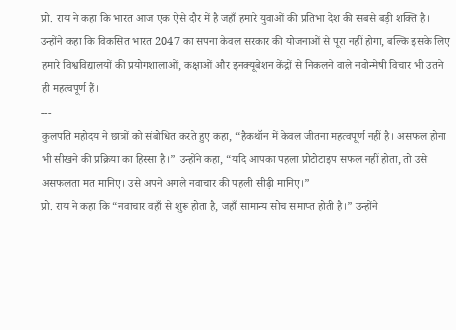प्रो. राय ने कहा कि भारत आज एक ऐसे दौर में है जहाँ हमारे युवाओं की प्रतिभा देश की सबसे बड़ी शक्ति है। उन्होंने कहा कि विकसित भारत 2047 का सपना केवल सरकार की योजनाओं से पूरा नहीं होगा, बल्कि इसके लिए हमारे विश्वविद्यालयों की प्रयोगशालाओं, कक्षाओं और इनक्यूबेशन केंद्रों से निकलने वाले नवोन्मेषी विचार भी उतने ही महत्वपूर्ण हैं।
---
कुलपति महोदय ने छात्रों को संबोधित करते हुए कहा, “हैकथॉन में केवल जीतना महत्वपूर्ण नहीं है। असफल होना भी सीखने की प्रक्रिया का हिस्सा है।” उन्होंने कहा, “यदि आपका पहला प्रोटोटाइप सफल नहीं होता, तो उसे असफलता मत मानिए। उसे अपने अगले नवाचार की पहली सीढ़ी मानिए।”
प्रो. राय ने कहा कि “नवाचार वहाँ से शुरू होता है, जहाँ सामान्य सोच समाप्त होती है।” उन्होंने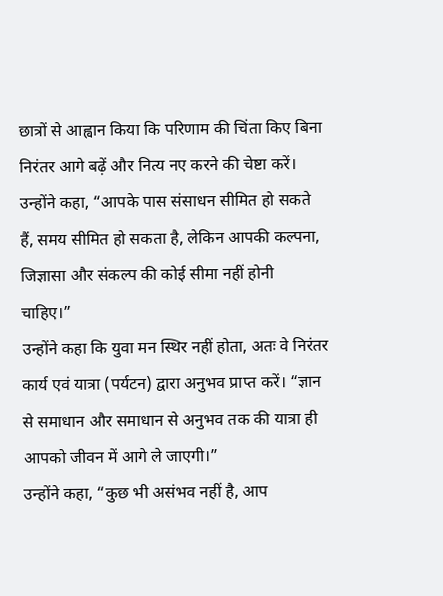छात्रों से आह्वान किया कि परिणाम की चिंता किए बिना निरंतर आगे बढ़ें और नित्य नए करने की चेष्टा करें। उन्होंने कहा, “आपके पास संसाधन सीमित हो सकते हैं, समय सीमित हो सकता है, लेकिन आपकी कल्पना, जिज्ञासा और संकल्प की कोई सीमा नहीं होनी चाहिए।”
उन्होंने कहा कि युवा मन स्थिर नहीं होता, अतः वे निरंतर कार्य एवं यात्रा (पर्यटन) द्वारा अनुभव प्राप्त करें। “ज्ञान से समाधान और समाधान से अनुभव तक की यात्रा ही आपको जीवन में आगे ले जाएगी।”
उन्होंने कहा, “कुछ भी असंभव नहीं है, आप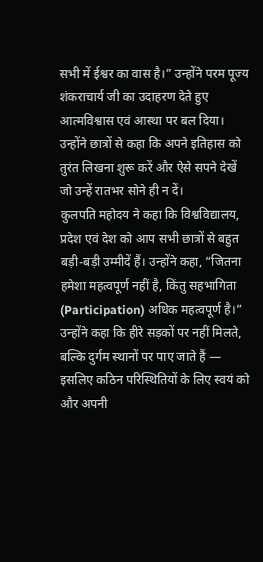सभी में ईश्वर का वास है।” उन्होंने परम पूज्य शंकराचार्य जी का उदाहरण देते हुए आत्मविश्वास एवं आस्था पर बल दिया। उन्होंने छात्रों से कहा कि अपने इतिहास को तुरंत लिखना शुरू करें और ऐसे सपने देखें जो उन्हें रातभर सोने ही न दें।
कुलपति महोदय ने कहा कि विश्वविद्यालय, प्रदेश एवं देश को आप सभी छात्रों से बहुत बड़ी-बड़ी उम्मीदें हैं। उन्होंने कहा, “जितना हमेशा महत्वपूर्ण नहीं है, किंतु सहभागिता (Participation) अधिक महत्वपूर्ण है।” उन्होंने कहा कि हीरे सड़कों पर नहीं मिलते, बल्कि दुर्गम स्थानों पर पाए जाते हैं — इसलिए कठिन परिस्थितियों के लिए स्वयं को और अपनी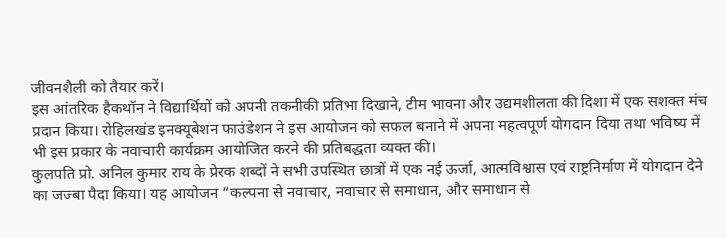जीवनशैली को तैयार करें।
इस आंतरिक हैकथॉन ने विद्यार्थियों को अपनी तकनीकी प्रतिभा दिखाने, टीम भावना और उद्यमशीलता की दिशा में एक सशक्त मंच प्रदान किया। रोहिलखंड इनक्यूबेशन फाउंडेशन ने इस आयोजन को सफल बनाने में अपना महत्वपूर्ण योगदान दिया तथा भविष्य में भी इस प्रकार के नवाचारी कार्यक्रम आयोजित करने की प्रतिबद्धता व्यक्त की।
कुलपति प्रो. अनिल कुमार राय के प्रेरक शब्दों ने सभी उपस्थित छात्रों में एक नई ऊर्जा, आत्मविश्वास एवं राष्ट्रनिर्माण में योगदान देने का जज्बा पैदा किया। यह आयोजन “कल्पना से नवाचार, नवाचार से समाधान, और समाधान से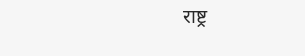राष्ट्र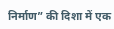निर्माण” की दिशा में एक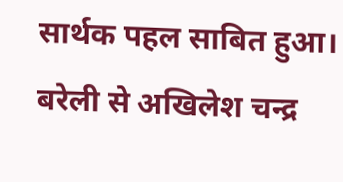सार्थक पहल साबित हुआ।
बरेली से अखिलेश चन्द्र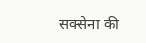सक्सेना की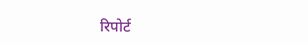रिपोर्ट